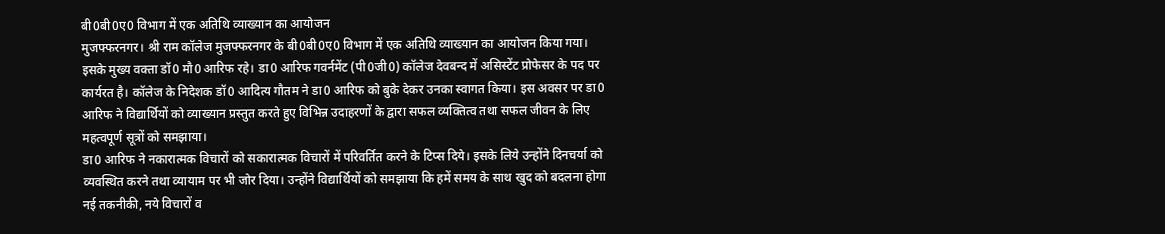बी0बी0ए0 विभाग में एक अतिथि व्याख्यान का आयोजन
मुजफ्फरनगर। श्री राम कॉलेज मुजफ्फरनगर के बी0बी0ए0 विभाग में एक अतिथि व्याख्यान का आयोजन किया गया। इसके मुख्य वक्ता डॉ0 मौ0 आरिफ रहे। डा0 आरिफ गवर्नमेंट (पी0जी0) कॉलेज देवबन्द में असिस्टेंट प्रोफेसर के पद पर कार्यरत है। कॉलेज के निदेशक डॉ0 आदित्य गौतम ने डा0 आरिफ को बुके देकर उनका स्वागत किया। इस अवसर पर डा0 आरिफ ने विद्यार्थियों को व्याख्यान प्रस्तुत करते हुए विभिन्न उदाहरणों के द्वारा सफल व्यक्तित्व तथा सफल जीवन के लिए महत्वपूर्ण सूत्रों को समझाया।
डा0 आरिफ ने नकारात्मक विचारों को सकारात्मक विचारों में परिवर्तित करने के टिप्स दिये। इसके लिये उन्होंने दिनचर्या को व्यवस्थित करने तथा व्यायाम पर भी जोर दिया। उन्होंने विद्यार्थियों को समझाया कि हमें समय के साथ खुद को बदलना होगा नई तकनीकी, नये विचारों व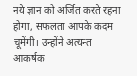नये ज्ञान को अर्जित करते रहना होगा, सफलता आपके कदम चूमेंगी। उन्होंने अत्यन्त आकर्षक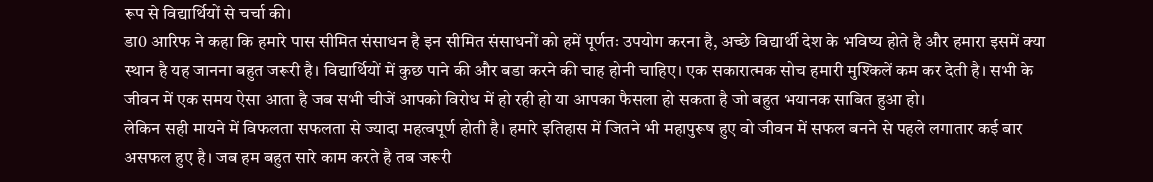रूप से विद्यार्थियों से चर्चा की।
डा0 आरिफ ने कहा कि हमारे पास सीमित संसाधन है इन सीमित संसाधनों को हमें पूर्णतः उपयोग करना है, अच्छे विद्यार्थी देश के भविष्य होते है और हमारा इसमें क्या स्थान है यह जानना बहुत जरूरी है। विद्यार्थियों में कुछ पाने की और बडा करने की चाह होनी चाहिए। एक सकारात्मक सोच हमारी मुश्किलें कम कर देती है। सभी के जीवन में एक समय ऐसा आता है जब सभी चीजें आपको विरोध में हो रही हो या आपका फैसला हो सकता है जो बहुत भयानक साबित हुआ हो।
लेकिन सही मायने में विफलता सफलता से ज्यादा महत्वपूर्ण होती है। हमारे इतिहास में जितने भी महापुरूष हुए वो जीवन में सफल बनने से पहले लगातार कई बार असफल हुए है। जब हम बहुत सारे काम करते है तब जरूरी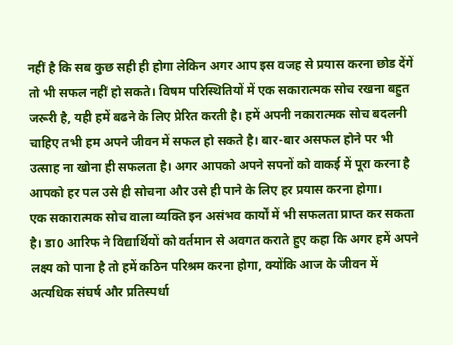नहीं है कि सब कुछ सही ही होगा लेकिन अगर आप इस वजह से प्रयास करना छोड देंगें तो भी सफल नहीं हो सकते। विषम परिस्थितियों में एक सकारात्मक सोच रखना बहुत जरूरी है, यही हमें बढने के लिए प्रेरित करती है। हमें अपनी नकारात्मक सोच बदलनी चाहिए तभी हम अपने जीवन में सफल हो सकते है। बार-बार असफल होने पर भी उत्साह ना खोना ही सफलता है। अगर आपको अपने सपनों को वाकई में पूरा करना है आपको हर पल उसे ही सोचना और उसे ही पाने के लिए हर प्रयास करना होगा।
एक सकारात्मक सोच वाला व्यक्ति इन असंभव कार्यों में भी सफलता प्राप्त कर सकता है। डा0 आरिफ ने विद्यार्थियों को वर्तमान से अवगत कराते हुए कहा कि अगर हमें अपने लक्ष्य को पाना है तो हमें कठिन परिश्रम करना होगा, क्योंकि आज के जीवन में अत्यधिक संघर्ष और प्रतिस्पर्धा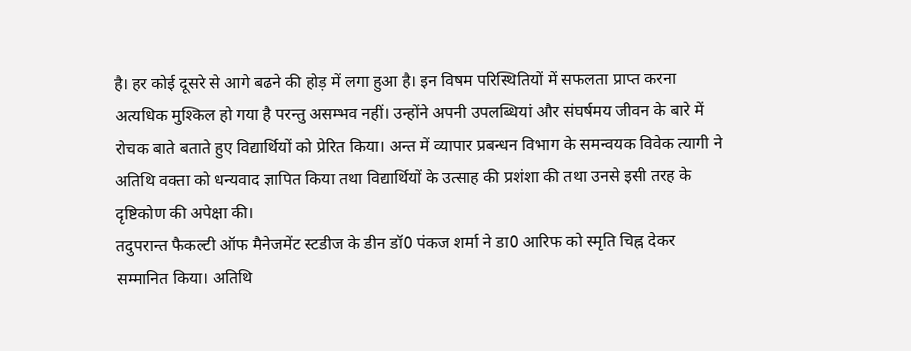है। हर कोई दूसरे से आगे बढने की होड़ में लगा हुआ है। इन विषम परिस्थितियों में सफलता प्राप्त करना अत्यधिक मुश्किल हो गया है परन्तु असम्भव नहीं। उन्होंने अपनी उपलब्धियां और संघर्षमय जीवन के बारे में रोचक बाते बताते हुए विद्यार्थियों को प्रेरित किया। अन्त में व्यापार प्रबन्धन विभाग के समन्वयक विवेक त्यागी ने अतिथि वक्ता को धन्यवाद ज्ञापित किया तथा विद्यार्थियों के उत्साह की प्रशंशा की तथा उनसे इसी तरह के दृष्टिकोण की अपेक्षा की।
तदुपरान्त फैकल्टी ऑफ मैनेजमेंट स्टडीज के डीन डॉ0 पंकज शर्मा ने डा0 आरिफ को स्मृति चिह्न देकर सम्मानित किया। अतिथि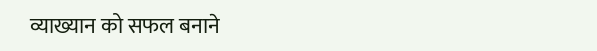व्याख्यान को सफल बनाने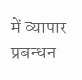में व्यापार प्रबन्धन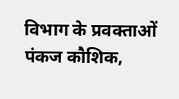विभाग के प्रवक्ताओं पंकज कौशिक,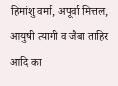हिमांशु वर्मा, अपूर्वा मित्तल, आयुषी त्यागी व जैबा ताहिर आदि का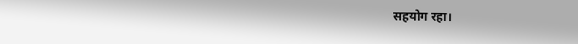सहयोग रहा।